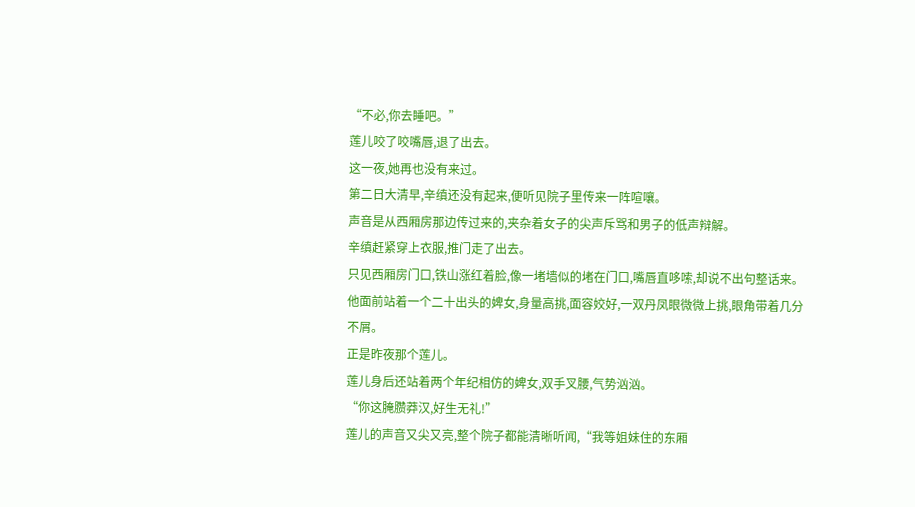“不必,你去睡吧。”
莲儿咬了咬嘴唇,退了出去。
这一夜,她再也没有来过。
第二日大清早,辛缜还没有起来,便听见院子里传来一阵喧嚷。
声音是从西厢房那边传过来的,夹杂着女子的尖声斥骂和男子的低声辩解。
辛缜赶紧穿上衣服,推门走了出去。
只见西厢房门口,铁山涨红着脸,像一堵墙似的堵在门口,嘴唇直哆嗦,却说不出句整话来。
他面前站着一个二十出头的婢女,身量高挑,面容姣好,一双丹凤眼微微上挑,眼角带着几分不屑。
正是昨夜那个莲儿。
莲儿身后还站着两个年纪相仿的婢女,双手叉腰,气势汹汹。
“你这腌臜莽汉,好生无礼!”
莲儿的声音又尖又亮,整个院子都能清晰听闻,“我等姐妹住的东厢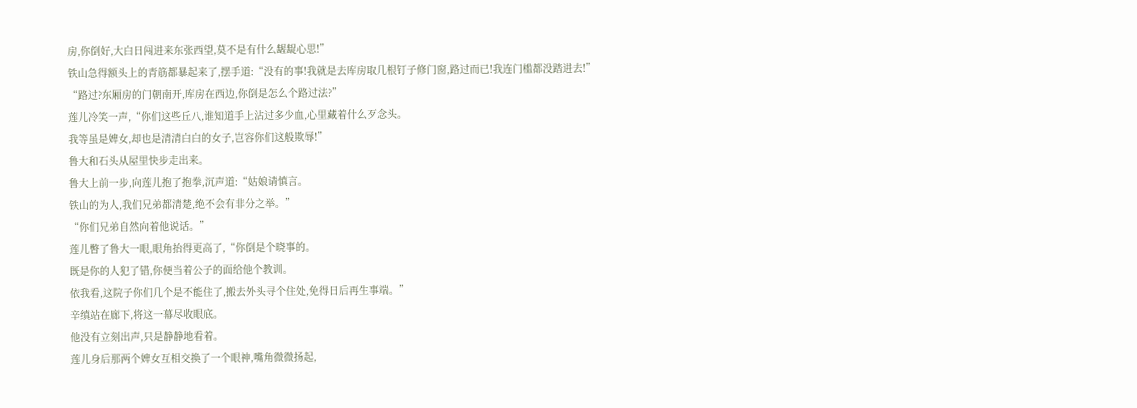房,你倒好,大白日闯进来东张西望,莫不是有什么龌龊心思!”
铁山急得额头上的青筋都暴起来了,摆手道:“没有的事!我就是去库房取几根钉子修门窗,路过而已!我连门槛都没踏进去!”
“路过?东厢房的门朝南开,库房在西边,你倒是怎么个路过法?”
莲儿冷笑一声,“你们这些丘八,谁知道手上沾过多少血,心里藏着什么歹念头。
我等虽是婢女,却也是清清白白的女子,岂容你们这般欺辱!”
鲁大和石头从屋里快步走出来。
鲁大上前一步,向莲儿抱了抱拳,沉声道:“姑娘请慎言。
铁山的为人,我们兄弟都清楚,绝不会有非分之举。”
“你们兄弟自然向着他说话。”
莲儿瞥了鲁大一眼,眼角抬得更高了,“你倒是个晓事的。
既是你的人犯了错,你便当着公子的面给他个教训。
依我看,这院子你们几个是不能住了,搬去外头寻个住处,免得日后再生事端。”
辛缜站在廊下,将这一幕尽收眼底。
他没有立刻出声,只是静静地看着。
莲儿身后那两个婢女互相交换了一个眼神,嘴角微微扬起,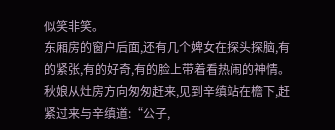似笑非笑。
东厢房的窗户后面,还有几个婢女在探头探脑,有的紧张,有的好奇,有的脸上带着看热闹的神情。
秋娘从灶房方向匆匆赶来,见到辛缜站在檐下,赶紧过来与辛缜道:“公子,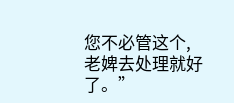您不必管这个,老婢去处理就好了。”